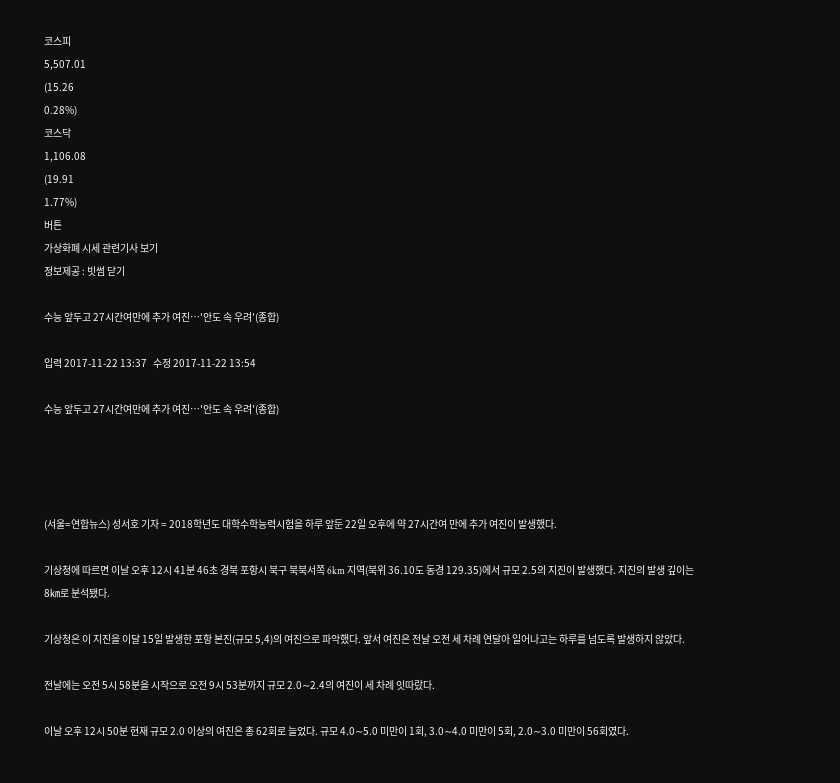코스피
5,507.01
(15.26
0.28%)
코스닥
1,106.08
(19.91
1.77%)
버튼
가상화폐 시세 관련기사 보기
정보제공 : 빗썸 닫기

수능 앞두고 27시간여만에 추가 여진…'안도 속 우려'(종합)

입력 2017-11-22 13:37   수정 2017-11-22 13:54

수능 앞두고 27시간여만에 추가 여진…'안도 속 우려'(종합)




(서울=연합뉴스) 성서호 기자 = 2018학년도 대학수학능력시험을 하루 앞둔 22일 오후에 약 27시간여 만에 추가 여진이 발생했다.

기상청에 따르면 이날 오후 12시 41분 46초 경북 포항시 북구 북북서쪽 6km 지역(북위 36.10도 동경 129.35)에서 규모 2.5의 지진이 발생했다. 지진의 발생 깊이는 8㎞로 분석됐다.

기상청은 이 지진을 이달 15일 발생한 포항 본진(규모 5,4)의 여진으로 파악했다. 앞서 여진은 전날 오전 세 차례 연달아 일어나고는 하루를 넘도록 발생하지 않았다.

전날에는 오전 5시 58분을 시작으로 오전 9시 53분까지 규모 2.0∼2.4의 여진이 세 차례 잇따랐다.

이날 오후 12시 50분 현재 규모 2.0 이상의 여진은 총 62회로 늘었다. 규모 4.0∼5.0 미만이 1회, 3.0∼4.0 미만이 5회, 2.0∼3.0 미만이 56회였다.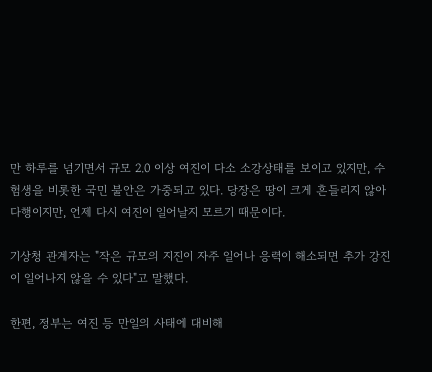만 하루를 넘기면서 규모 2.0 이상 여진이 다소 소강상태를 보이고 있지만, 수험생을 비롯한 국민 불안은 가중되고 있다. 당장은 땅이 크게 흔들리지 않아 다행이지만, 언제 다시 여진이 일어날지 모르기 때문이다.

기상청 관계자는 "작은 규모의 지진이 자주 일어나 응력이 해소되면 추가 강진이 일어나지 않을 수 있다"고 말했다.

한편, 정부는 여진 등 만일의 사태에 대비해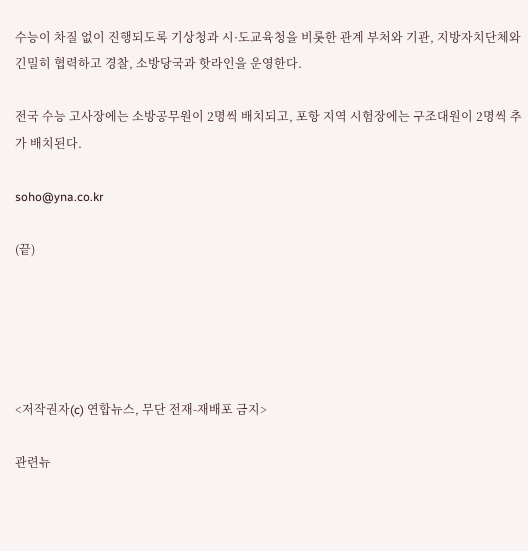수능이 차질 없이 진행되도록 기상청과 시·도교육청을 비롯한 관계 부처와 기관, 지방자치단체와 긴밀히 협력하고 경찰, 소방당국과 핫라인을 운영한다.

전국 수능 고사장에는 소방공무원이 2명씩 배치되고, 포항 지역 시험장에는 구조대원이 2명씩 추가 배치된다.

soho@yna.co.kr

(끝)





<저작권자(c) 연합뉴스, 무단 전재-재배포 금지>

관련뉴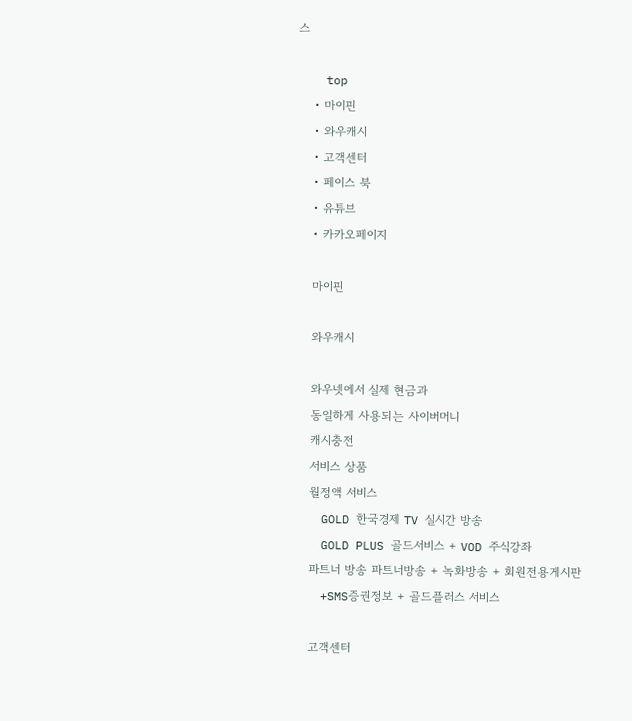스

    top
    • 마이핀
    • 와우캐시
    • 고객센터
    • 페이스 북
    • 유튜브
    • 카카오페이지

    마이핀

    와우캐시

    와우넷에서 실제 현금과
    동일하게 사용되는 사이버머니
    캐시충전
    서비스 상품
    월정액 서비스
    GOLD 한국경제 TV 실시간 방송
    GOLD PLUS 골드서비스 + VOD 주식강좌
    파트너 방송 파트너방송 + 녹화방송 + 회원전용게시판
    +SMS증권정보 + 골드플러스 서비스

    고객센터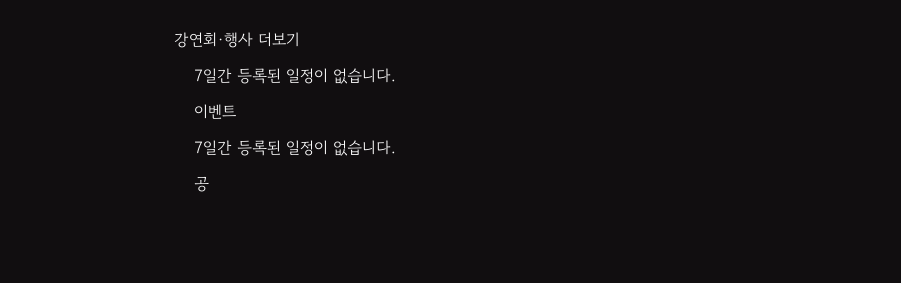강연회·행사 더보기

    7일간 등록된 일정이 없습니다.

    이벤트

    7일간 등록된 일정이 없습니다.

    공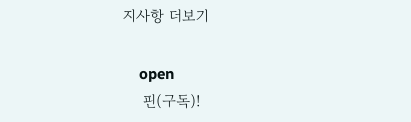지사항 더보기

    open
    핀(구독)!